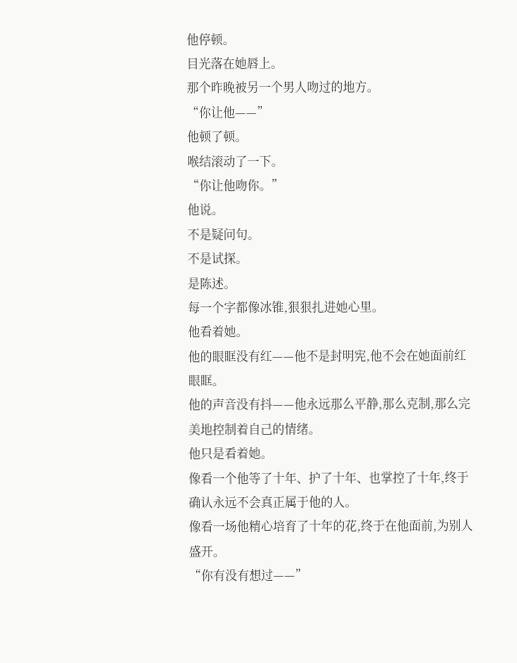他停顿。
目光落在她唇上。
那个昨晚被另一个男人吻过的地方。
“你让他——”
他顿了顿。
喉结滚动了一下。
“你让他吻你。”
他说。
不是疑问句。
不是试探。
是陈述。
每一个字都像冰锥,狠狠扎进她心里。
他看着她。
他的眼眶没有红——他不是封明宪,他不会在她面前红眼眶。
他的声音没有抖——他永远那么平静,那么克制,那么完美地控制着自己的情绪。
他只是看着她。
像看一个他等了十年、护了十年、也掌控了十年,终于确认永远不会真正属于他的人。
像看一场他精心培育了十年的花,终于在他面前,为别人盛开。
“你有没有想过——”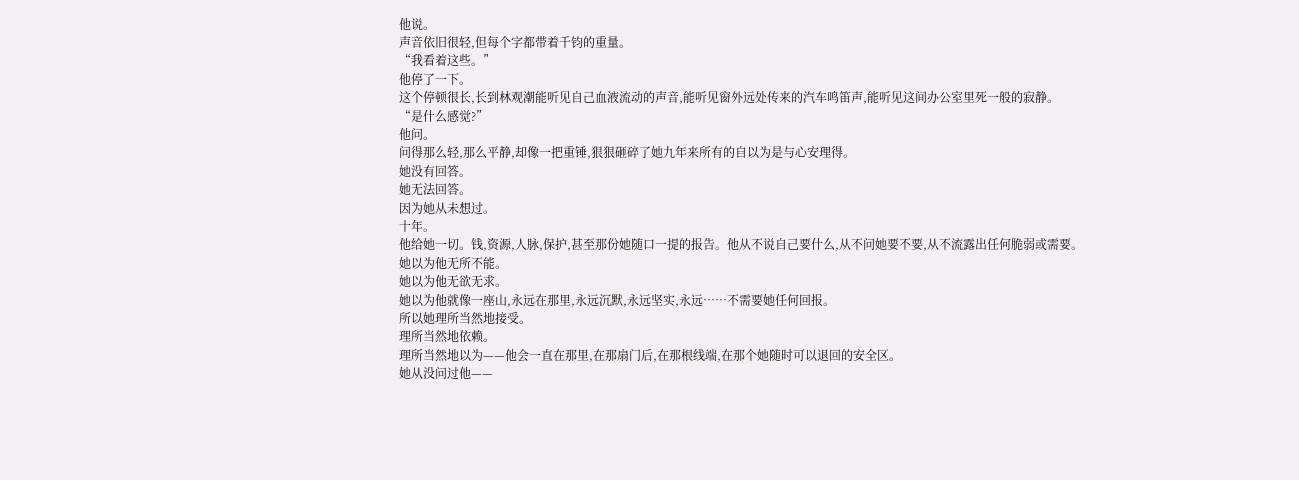他说。
声音依旧很轻,但每个字都带着千钧的重量。
“我看着这些。”
他停了一下。
这个停顿很长,长到林观潮能听见自己血液流动的声音,能听见窗外远处传来的汽车鸣笛声,能听见这间办公室里死一般的寂静。
“是什么感觉?”
他问。
问得那么轻,那么平静,却像一把重锤,狠狠砸碎了她九年来所有的自以为是与心安理得。
她没有回答。
她无法回答。
因为她从未想过。
十年。
他给她一切。钱,资源,人脉,保护,甚至那份她随口一提的报告。他从不说自己要什么,从不问她要不要,从不流露出任何脆弱或需要。
她以为他无所不能。
她以为他无欲无求。
她以为他就像一座山,永远在那里,永远沉默,永远坚实,永远……不需要她任何回报。
所以她理所当然地接受。
理所当然地依赖。
理所当然地以为——他会一直在那里,在那扇门后,在那根线端,在那个她随时可以退回的安全区。
她从没问过他——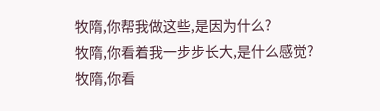牧隋,你帮我做这些,是因为什么?
牧隋,你看着我一步步长大,是什么感觉?
牧隋,你看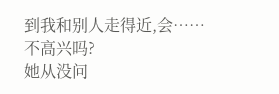到我和别人走得近,会……不高兴吗?
她从没问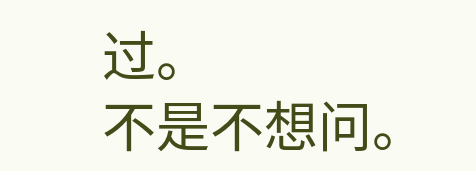过。
不是不想问。